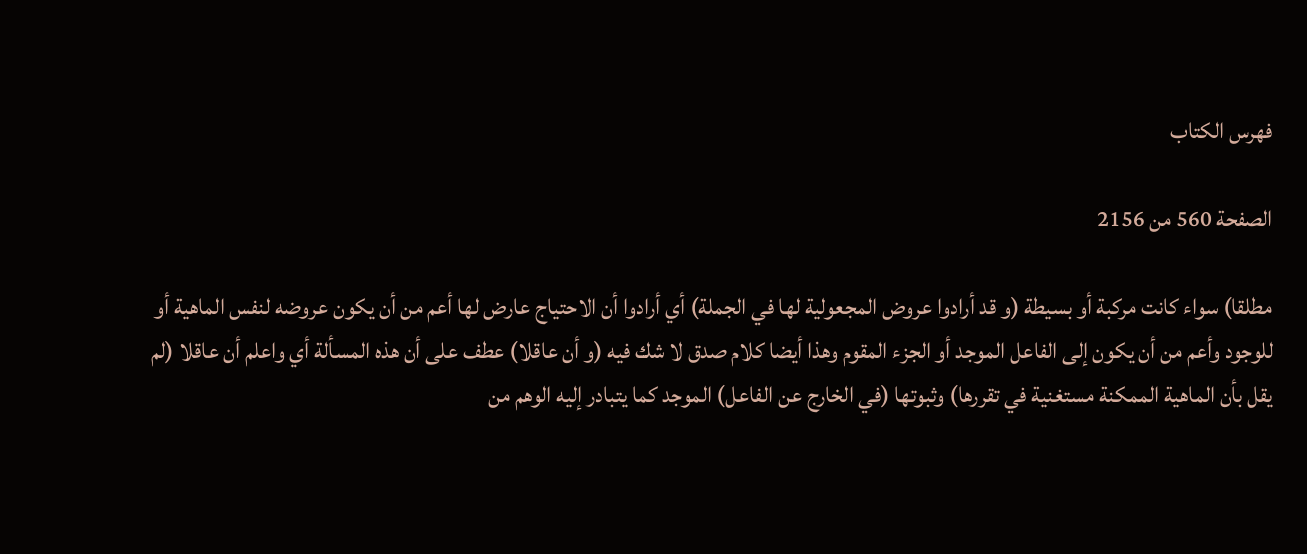فهرس الكتاب

الصفحة 560 من 2156

مطلقا) سواء كانت مركبة أو بسيطة (و قد أرادوا عروض المجعولية لها في الجملة) أي أرادوا أن الاحتياج عارض لها أعم من أن يكون عروضه لنفس الماهية أو للوجود وأعم من أن يكون إلى الفاعل الموجد أو الجزء المقوم وهذا أيضا كلام صدق لا شك فيه (و أن عاقلا) عطف على أن هذه المسألة أي واعلم أن عاقلا (لم يقل بأن الماهية الممكنة مستغنية في تقررها) وثبوتها (في الخارج عن الفاعل) الموجد كما يتبادر إليه الوهم من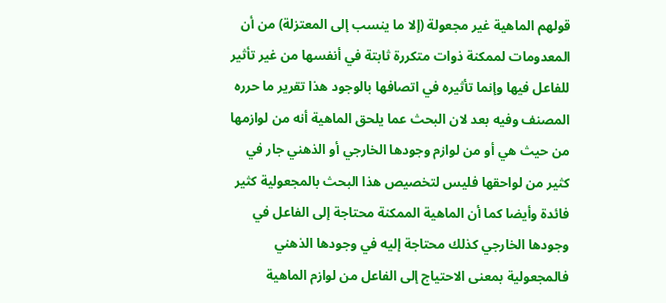قولهم الماهية غير مجعولة (إلا ما ينسب إلى المعتزلة) من أن المعدومات لممكنة ذوات متكررة ثابتة في أنفسها من غير تأثير للفاعل فيها وإنما تأثيره في اتصافها بالوجود هذا تقرير ما حرره المصنف وفيه بعد لان البحث عما يلحق الماهية أنه من لوازمها من حيث هي أو من لوازم وجودها الخارجي أو الذهني جار في كثير من لواحقها فليس لتخصيص هذا البحث بالمجعولية كثير فائدة وأيضا كما أن الماهية الممكنة محتاجة إلى الفاعل في وجودها الخارجي كذلك محتاجة إليه في وجودها الذهني فالمجعولية بمعنى الاحتياج إلى الفاعل من لوازم الماهية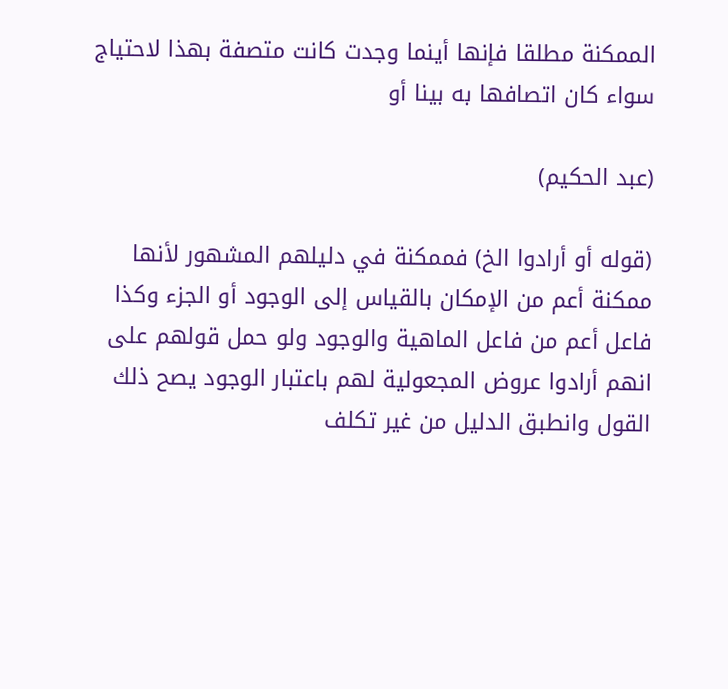الممكنة مطلقا فإنها أينما وجدت كانت متصفة بهذا لاحتياج سواء كان اتصافها به بينا أو

(عبد الحكيم)

(قوله أو أرادوا الخ) فممكنة في دليلهم المشهور لأنها ممكنة أعم من الإمكان بالقياس إلى الوجود أو الجزء وكذا فاعل أعم من فاعل الماهية والوجود ولو حمل قولهم على انهم أرادوا عروض المجعولية لهم باعتبار الوجود يصح ذلك القول وانطبق الدليل من غير تكلف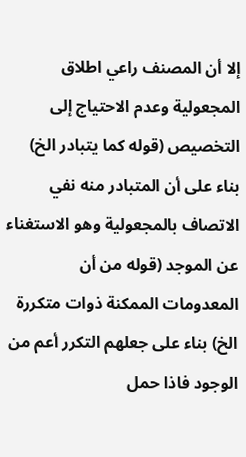إلا أن المصنف راعي اطلاق المجعولية وعدم الاحتياج إلى التخصيص (قوله كما يتبادر الخ) بناء على أن المتبادر منه نفي الاتصاف بالمجعولية وهو الاستغناء عن الموجد (قوله من أن المعدومات الممكنة ذوات متكررة الخ) بناء على جعلهم التكرر أعم من الوجود فاذا حمل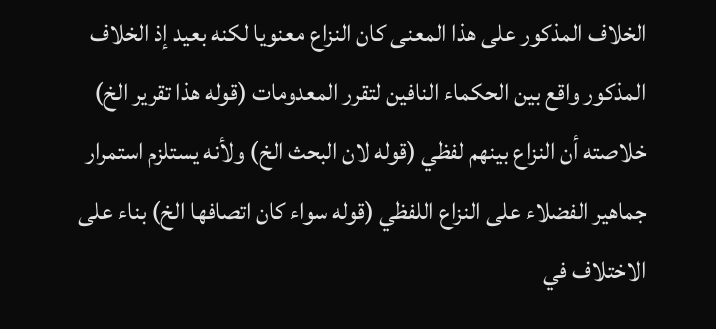الخلاف المذكور على هذا المعنى كان النزاع معنويا لكنه بعيد إذ الخلاف المذكور واقع بين الحكماء النافين لتقرر المعدومات (قوله هذا تقرير الخ) خلاصته أن النزاع بينهم لفظي (قوله لان البحث الخ) ولأنه يستلزم استمرار جماهير الفضلاء على النزاع اللفظي (قوله سواء كان اتصافها الخ) بناء على الاختلاف في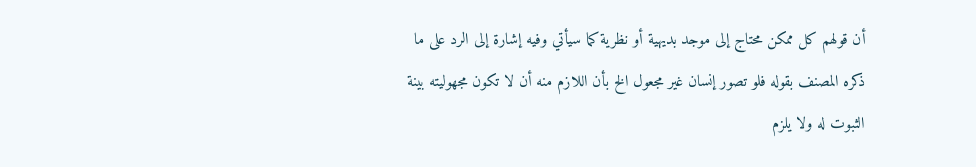أن قولهم كل ممكن محتاج إلى موجد بديهية أو نظرية كما سيأتي وفيه إشارة إلى الرد على ما ذكره المصنف بقوله فلو تصور إنسان غير مجعول الخ بأن اللازم منه أن لا تكون مجهوليته بينة الثبوت له ولا يلزم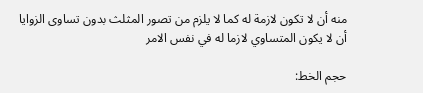منه أن لا تكون لازمة له كما لا يلزم من تصور المثلث بدون تساوى الزوايا أن لا يكون المتساوي لازما له في نفس الامر

حجم الخط: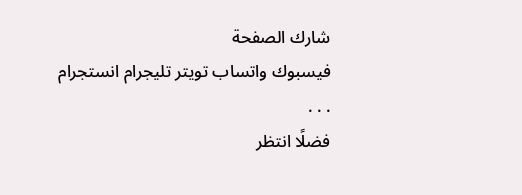شارك الصفحة
فيسبوك واتساب تويتر تليجرام انستجرام
. . .
فضلًا انتظر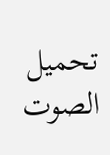تحميل الصوت